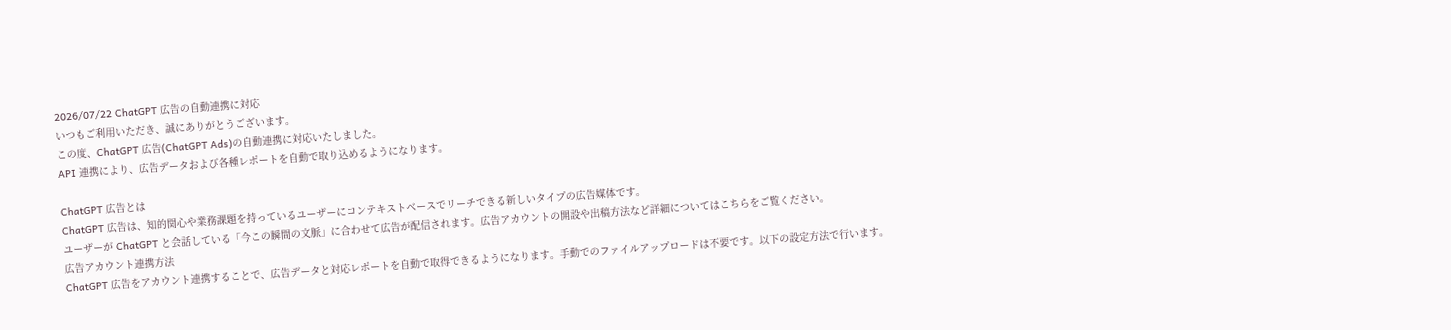2026/07/22 ChatGPT 広告の自動連携に対応
いつもご利用いただき、誠にありがとうございます。
この度、ChatGPT 広告(ChatGPT Ads)の自動連携に対応いたしました。
API 連携により、広告データおよび各種レポートを自動で取り込めるようになります。

ChatGPT 広告とは
ChatGPT 広告は、知的関心や業務課題を持っているユーザーにコンテキストベースでリーチできる新しいタイプの広告媒体です。
ユーザーが ChatGPT と会話している「今この瞬間の文脈」に合わせて広告が配信されます。広告アカウントの開設や出稿方法など詳細についてはこちらをご覧ください。
広告アカウント連携方法
ChatGPT 広告をアカウント連携することで、広告データと対応レポートを自動で取得できるようになります。手動でのファイルアップロードは不要です。以下の設定方法で行います。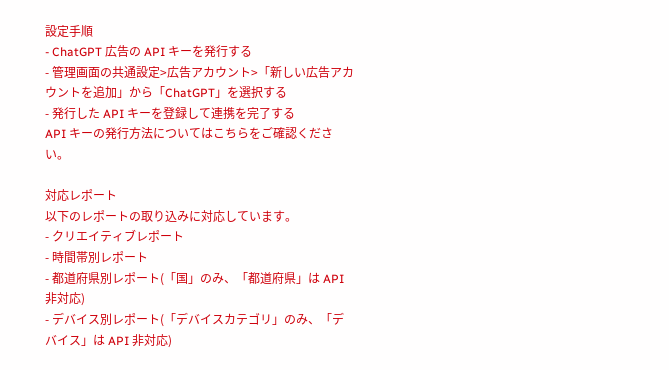設定手順
- ChatGPT 広告の API キーを発行する
- 管理画面の共通設定>広告アカウント>「新しい広告アカウントを追加」から「ChatGPT」を選択する
- 発行した API キーを登録して連携を完了する
API キーの発行方法についてはこちらをご確認ください。

対応レポート
以下のレポートの取り込みに対応しています。
- クリエイティブレポート
- 時間帯別レポート
- 都道府県別レポート(「国」のみ、「都道府県」は API 非対応)
- デバイス別レポート(「デバイスカテゴリ」のみ、「デバイス」は API 非対応)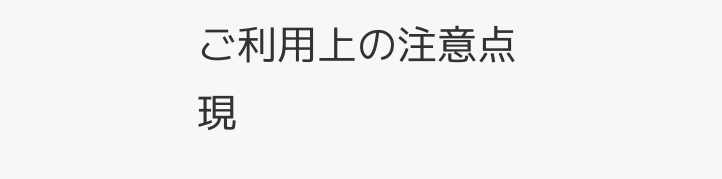ご利用上の注意点
現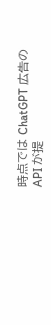時点では ChatGPT 広告の API が提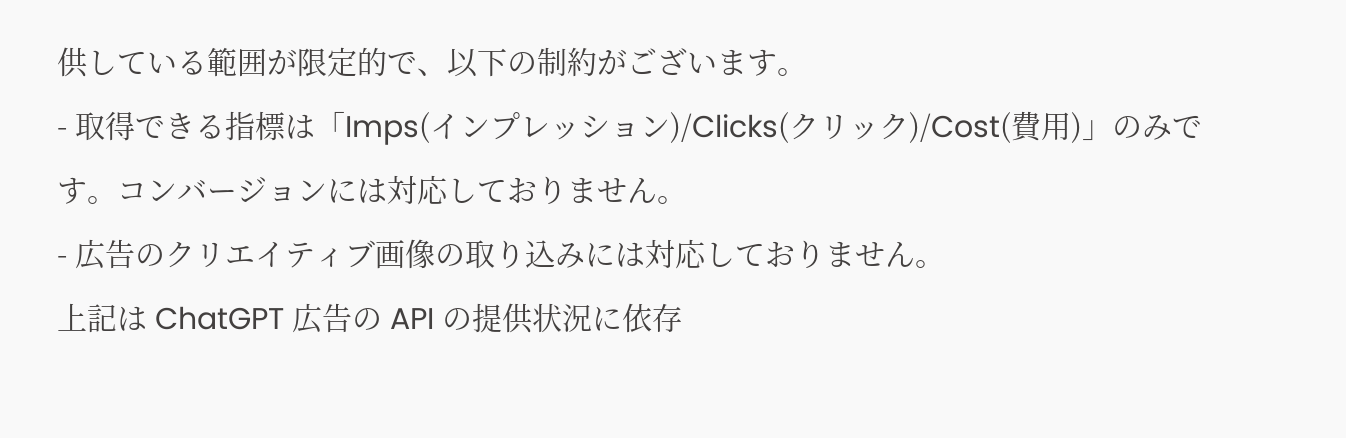供している範囲が限定的で、以下の制約がございます。
- 取得できる指標は「Imps(インプレッション)/Clicks(クリック)/Cost(費用)」のみです。コンバージョンには対応しておりません。
- 広告のクリエイティブ画像の取り込みには対応しておりません。
上記は ChatGPT 広告の API の提供状況に依存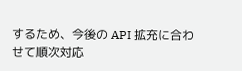するため、今後の API 拡充に合わせて順次対応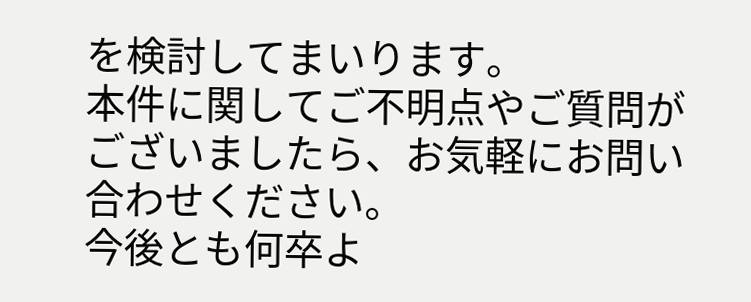を検討してまいります。
本件に関してご不明点やご質問がございましたら、お気軽にお問い合わせください。
今後とも何卒よ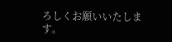ろしくお願いいたします。